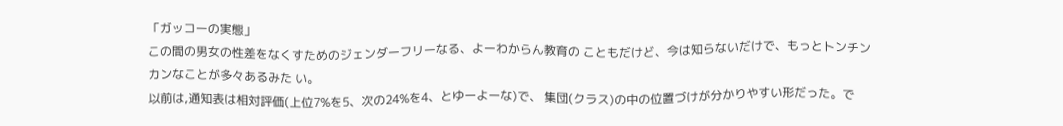「ガッコーの実態」
この間の男女の性差をなくすためのジェンダーフリーなる、よーわからん教育の こともだけど、今は知らないだけで、もっとトンチンカンなことが多々あるみた い。
以前は,通知表は相対評価(上位7%を5、次の24%を4、とゆーよーな)で、 集団(クラス)の中の位置づけが分かりやすい形だった。で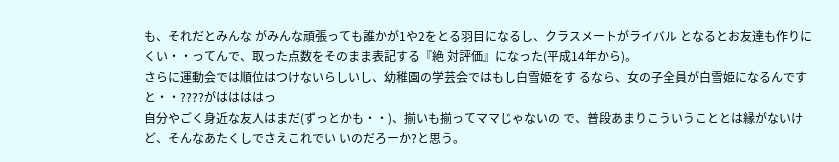も、それだとみんな がみんな頑張っても誰かが1や2をとる羽目になるし、クラスメートがライバル となるとお友達も作りにくい・・ってんで、取った点数をそのまま表記する『絶 対評価』になった(平成14年から)。
さらに運動会では順位はつけないらしいし、幼稚園の学芸会ではもし白雪姫をす るなら、女の子全員が白雪姫になるんですと・・????がははははっ
自分やごく身近な友人はまだ(ずっとかも・・)、揃いも揃ってママじゃないの で、普段あまりこういうこととは縁がないけど、そんなあたくしでさえこれでい いのだろーか?と思う。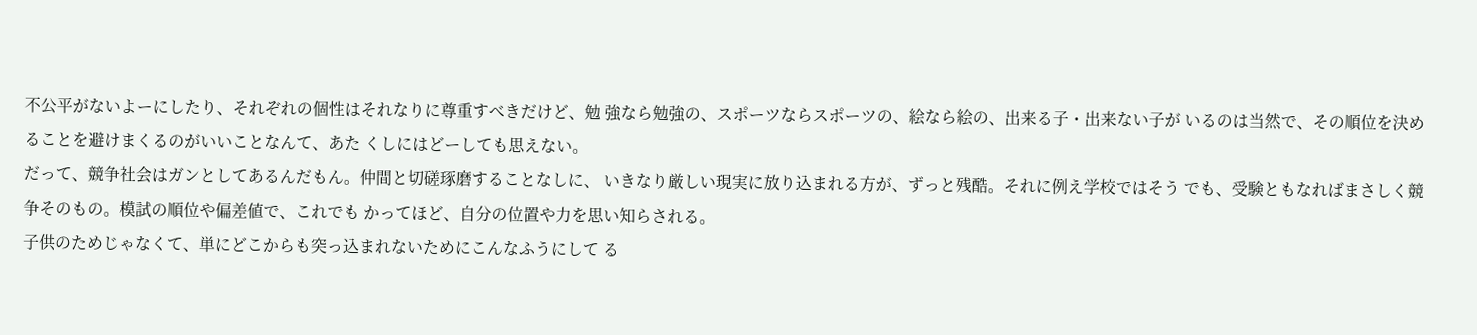不公平がないよーにしたり、それぞれの個性はそれなりに尊重すべきだけど、勉 強なら勉強の、スポーツならスポーツの、絵なら絵の、出来る子・出来ない子が いるのは当然で、その順位を決めることを避けまくるのがいいことなんて、あた くしにはどーしても思えない。
だって、競争社会はガンとしてあるんだもん。仲間と切磋琢磨することなしに、 いきなり厳しい現実に放り込まれる方が、ずっと残酷。それに例え学校ではそう でも、受験ともなればまさしく競争そのもの。模試の順位や偏差値で、これでも かってほど、自分の位置や力を思い知らされる。
子供のためじゃなくて、単にどこからも突っ込まれないためにこんなふうにして る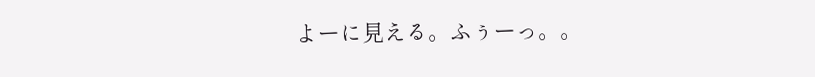よーに見える。ふぅーっ。。